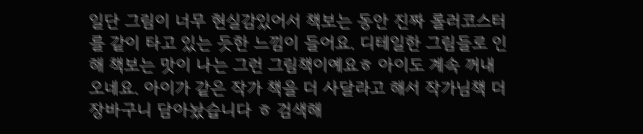일단 그림이 너무 현실감있어서 책보는 동안 진짜 롤러코스터를 같이 타고 있는 듯한 느낌이 들어요. 디테일한 그림들로 인해 책보는 맛이 나는 그런 그림책이예요ㅎ 아이도 계속 꺼내오네요. 아이가 같은 작가 책을 더 사달라고 해서 작가님책 더 장바구니 담아놨습니다 ㅎ 검색해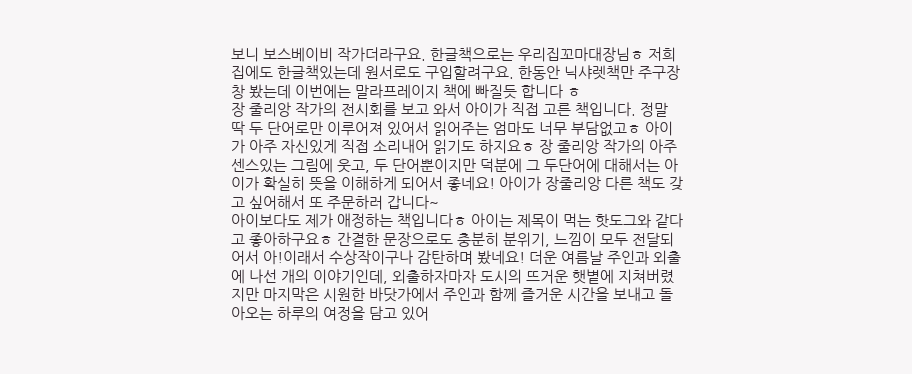보니 보스베이비 작가더라구요. 한글책으로는 우리집꼬마대장님ㅎ 저희집에도 한글책있는데 원서로도 구입할려구요. 한동안 닉샤렛책만 주구장창 봤는데 이번에는 말라프레이지 책에 빠질듯 합니다 ㅎ
장 줄리앙 작가의 전시회를 보고 와서 아이가 직접 고른 책입니다. 정말 딱 두 단어로만 이루어져 있어서 읽어주는 엄마도 너무 부담없고ㅎ 아이가 아주 자신있게 직접 소리내어 읽기도 하지요ㅎ 장 줄리앙 작가의 아주 센스있는 그림에 웃고, 두 단어뿐이지만 덕분에 그 두단어에 대해서는 아이가 확실히 뜻을 이해하게 되어서 좋네요! 아이가 장줄리앙 다른 책도 갖고 싶어해서 또 주문하러 갑니다~
아이보다도 제가 애정하는 책입니다ㅎ 아이는 제목이 먹는 핫도그와 같다고 좋아하구요ㅎ 간결한 문장으로도 충분히 분위기, 느낌이 모두 전달되어서 아!이래서 수상작이구나 감탄하며 봤네요! 더운 여름날 주인과 외출에 나선 개의 이야기인데, 외출하자마자 도시의 뜨거운 햇볕에 지쳐버렸지만 마지막은 시원한 바닷가에서 주인과 함께 즐거운 시간을 보내고 돌아오는 하루의 여정을 담고 있어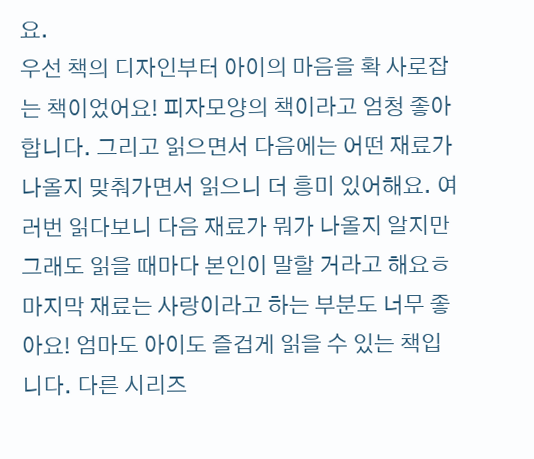요.
우선 책의 디자인부터 아이의 마음을 확 사로잡는 책이었어요! 피자모양의 책이라고 엄청 좋아합니다. 그리고 읽으면서 다음에는 어떤 재료가 나올지 맞춰가면서 읽으니 더 흥미 있어해요. 여러번 읽다보니 다음 재료가 뭐가 나올지 알지만 그래도 읽을 때마다 본인이 말할 거라고 해요ㅎ마지막 재료는 사랑이라고 하는 부분도 너무 좋아요! 엄마도 아이도 즐겁게 읽을 수 있는 책입니다. 다른 시리즈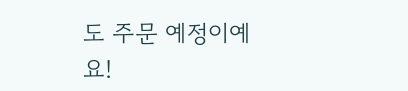도 주문 예정이예요!